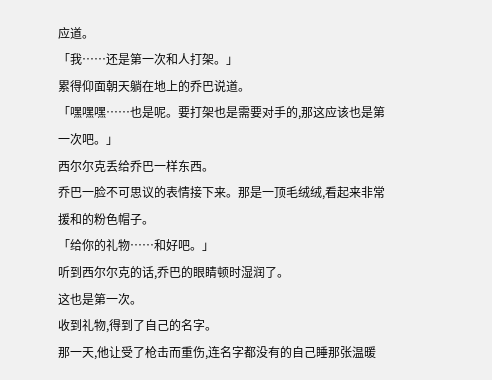应道。
「我……还是第一次和人打架。」
累得仰面朝天躺在地上的乔巴说道。
「嘿嘿嘿……也是呢。要打架也是需要对手的,那这应该也是第一次吧。」
西尔尔克丢给乔巴一样东西。
乔巴一脸不可思议的表情接下来。那是一顶毛绒绒,看起来非常援和的粉色帽子。
「给你的礼物……和好吧。」
听到西尔尔克的话,乔巴的眼睛顿时湿润了。
这也是第一次。
收到礼物,得到了自己的名字。
那一天,他让受了枪击而重伤,连名字都没有的自己睡那张温暖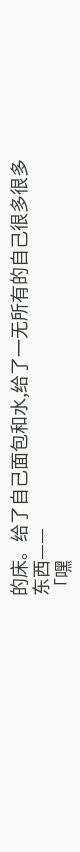的床。给了自己面包和水,给了一无所有的自己很多很多东西——
「嘿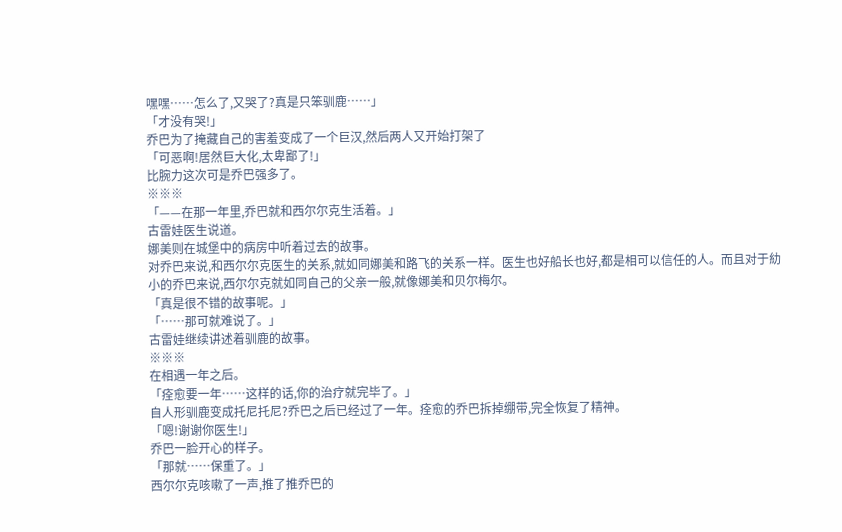嘿嘿……怎么了,又哭了?真是只笨驯鹿……」
「才没有哭!」
乔巴为了掩藏自己的害羞变成了一个巨汉,然后两人又开始打架了
「可恶啊!居然巨大化,太卑鄙了!」
比腕力这次可是乔巴强多了。
※※※
「——在那一年里,乔巴就和西尔尔克生活着。」
古雷娃医生说道。
娜美则在城堡中的病房中听着过去的故事。
对乔巴来说,和西尔尔克医生的关系,就如同娜美和路飞的关系一样。医生也好船长也好,都是相可以信任的人。而且对于糼小的乔巴来说,西尔尔克就如同自己的父亲一般,就像娜美和贝尔梅尔。
「真是很不错的故事呢。」
「……那可就难说了。」
古雷娃继续讲述着驯鹿的故事。
※※※
在相遇一年之后。
「痊愈要一年……这样的话,你的治疗就完毕了。」
自人形驯鹿变成托尼托尼?乔巴之后已经过了一年。痊愈的乔巴拆掉绷带,完全恢复了精神。
「嗯!谢谢你医生!」
乔巴一脸开心的样子。
「那就……保重了。」
西尔尔克咳嗽了一声,推了推乔巴的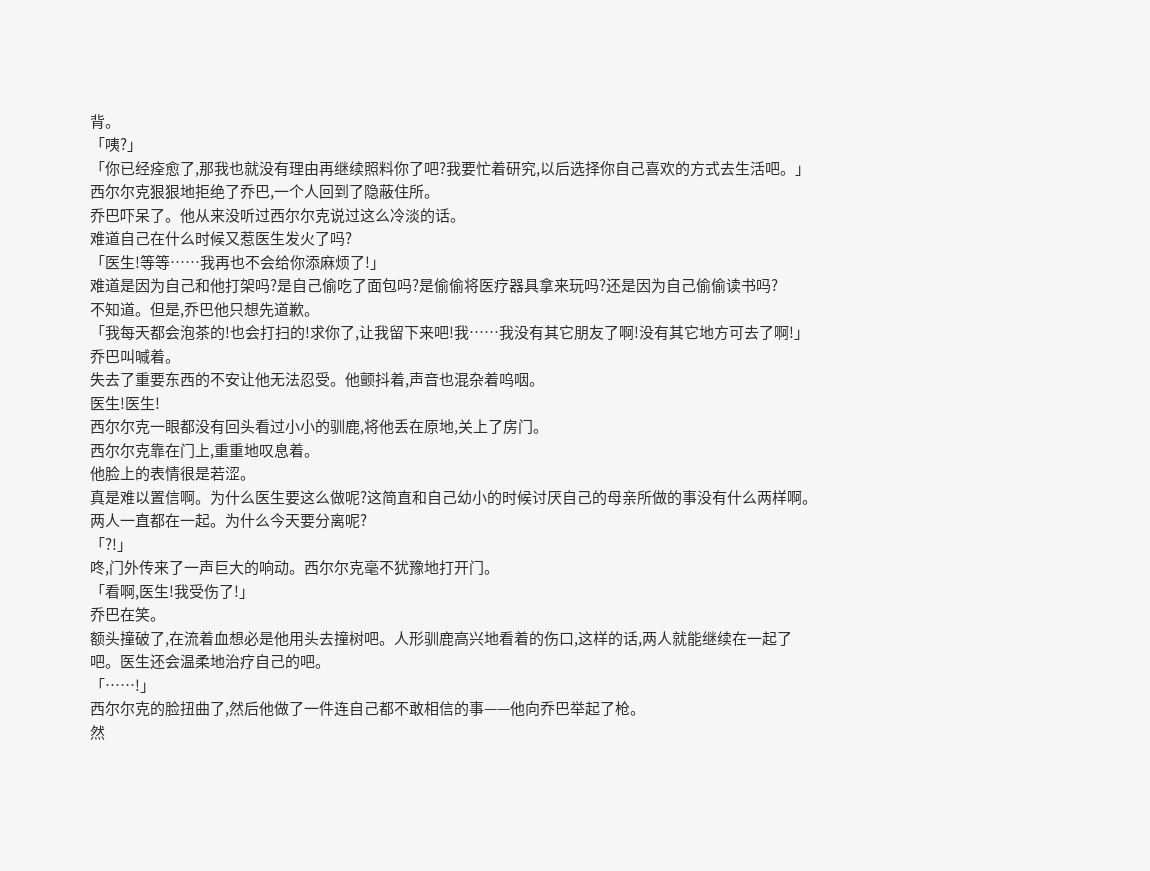背。
「咦?」
「你已经痊愈了,那我也就没有理由再继续照料你了吧?我要忙着研究,以后选择你自己喜欢的方式去生活吧。」
西尔尔克狠狠地拒绝了乔巴,一个人回到了隐蔽住所。
乔巴吓呆了。他从来没听过西尔尔克说过这么冷淡的话。
难道自己在什么时候又惹医生发火了吗?
「医生!等等……我再也不会给你添麻烦了!」
难道是因为自己和他打架吗?是自己偷吃了面包吗?是偷偷将医疗器具拿来玩吗?还是因为自己偷偷读书吗?
不知道。但是,乔巴他只想先道歉。
「我每天都会泡茶的!也会打扫的!求你了,让我留下来吧!我……我没有其它朋友了啊!没有其它地方可去了啊!」
乔巴叫喊着。
失去了重要东西的不安让他无法忍受。他颤抖着,声音也混杂着呜咽。
医生!医生!
西尔尔克一眼都没有回头看过小小的驯鹿,将他丢在原地,关上了房门。
西尔尔克靠在门上,重重地叹息着。
他脸上的表情很是若涩。
真是难以置信啊。为什么医生要这么做呢?这简直和自己幼小的时候讨厌自己的母亲所做的事没有什么两样啊。
两人一直都在一起。为什么今天要分离呢?
「?!」
咚,门外传来了一声巨大的响动。西尔尔克毫不犹豫地打开门。
「看啊,医生!我受伤了!」
乔巴在笑。
额头撞破了,在流着血想必是他用头去撞树吧。人形驯鹿高兴地看着的伤口,这样的话,两人就能继续在一起了吧。医生还会温柔地治疗自己的吧。
「……!」
西尔尔克的脸扭曲了,然后他做了一件连自己都不敢相信的事——他向乔巴举起了枪。
然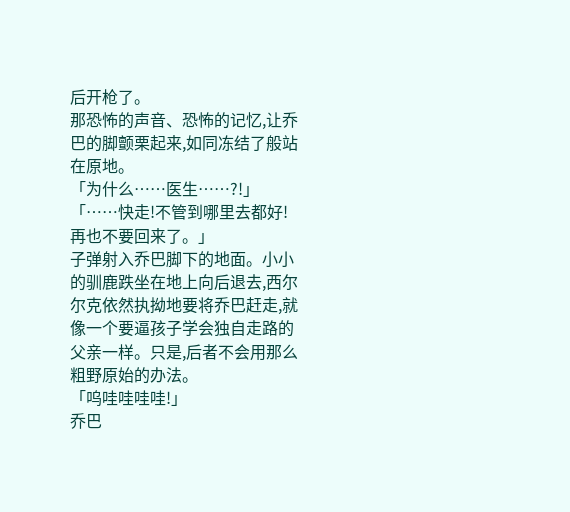后开枪了。
那恐怖的声音、恐怖的记忆,让乔巴的脚颤栗起来,如同冻结了般站在原地。
「为什么……医生……?!」
「……快走!不管到哪里去都好!再也不要回来了。」
子弹射入乔巴脚下的地面。小小的驯鹿跌坐在地上向后退去,西尔尔克依然执拗地要将乔巴赶走,就像一个要逼孩子学会独自走路的父亲一样。只是,后者不会用那么粗野原始的办法。
「呜哇哇哇哇!」
乔巴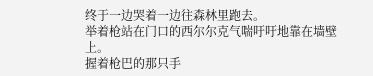终于一边哭着一边往森林里跑去。
举着枪站在门口的西尔尔克气喘吁吁地靠在墙壁上。
握着枪巴的那只手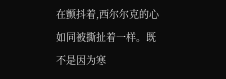在颤抖着,西尔尔克的心如同被撕扯着一样。既不是因为寒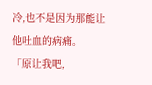冷,也不是因为那能让他吐血的病痛。
「原让我吧,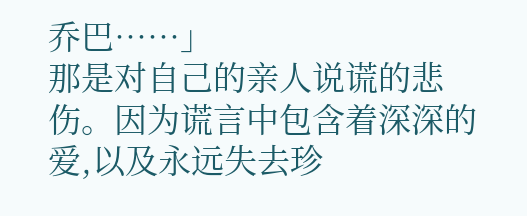乔巴……」
那是对自己的亲人说谎的悲伤。因为谎言中包含着深深的爱,以及永远失去珍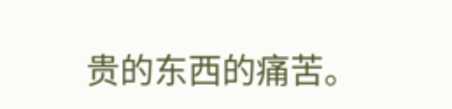贵的东西的痛苦。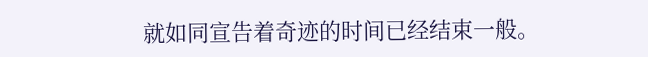就如同宣告着奇迹的时间已经结束一般。